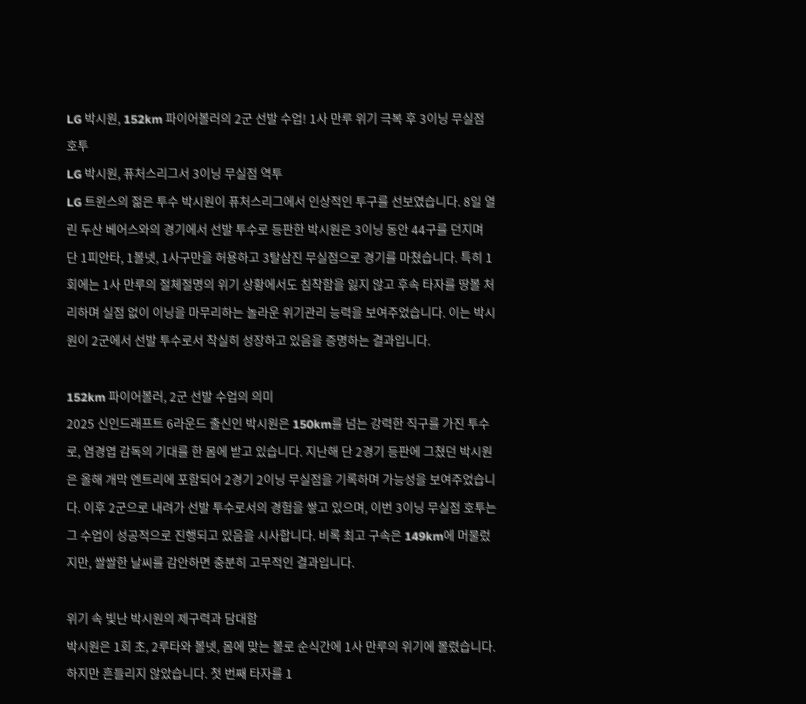LG 박시원, 152km 파이어볼러의 2군 선발 수업! 1사 만루 위기 극복 후 3이닝 무실점 호투
LG 박시원, 퓨처스리그서 3이닝 무실점 역투
LG 트윈스의 젊은 투수 박시원이 퓨처스리그에서 인상적인 투구를 선보였습니다. 8일 열린 두산 베어스와의 경기에서 선발 투수로 등판한 박시원은 3이닝 동안 44구를 던지며 단 1피안타, 1볼넷, 1사구만을 허용하고 3탈삼진 무실점으로 경기를 마쳤습니다. 특히 1회에는 1사 만루의 절체절명의 위기 상황에서도 침착함을 잃지 않고 후속 타자를 땅볼 처리하며 실점 없이 이닝을 마무리하는 놀라운 위기관리 능력을 보여주었습니다. 이는 박시원이 2군에서 선발 투수로서 착실히 성장하고 있음을 증명하는 결과입니다.

152km 파이어볼러, 2군 선발 수업의 의미
2025 신인드래프트 6라운드 출신인 박시원은 150km를 넘는 강력한 직구를 가진 투수로, 염경엽 감독의 기대를 한 몸에 받고 있습니다. 지난해 단 2경기 등판에 그쳤던 박시원은 올해 개막 엔트리에 포함되어 2경기 2이닝 무실점을 기록하며 가능성을 보여주었습니다. 이후 2군으로 내려가 선발 투수로서의 경험을 쌓고 있으며, 이번 3이닝 무실점 호투는 그 수업이 성공적으로 진행되고 있음을 시사합니다. 비록 최고 구속은 149km에 머물렀지만, 쌀쌀한 날씨를 감안하면 충분히 고무적인 결과입니다.

위기 속 빛난 박시원의 제구력과 담대함
박시원은 1회 초, 2루타와 볼넷, 몸에 맞는 볼로 순식간에 1사 만루의 위기에 몰렸습니다. 하지만 흔들리지 않았습니다. 첫 번째 타자를 1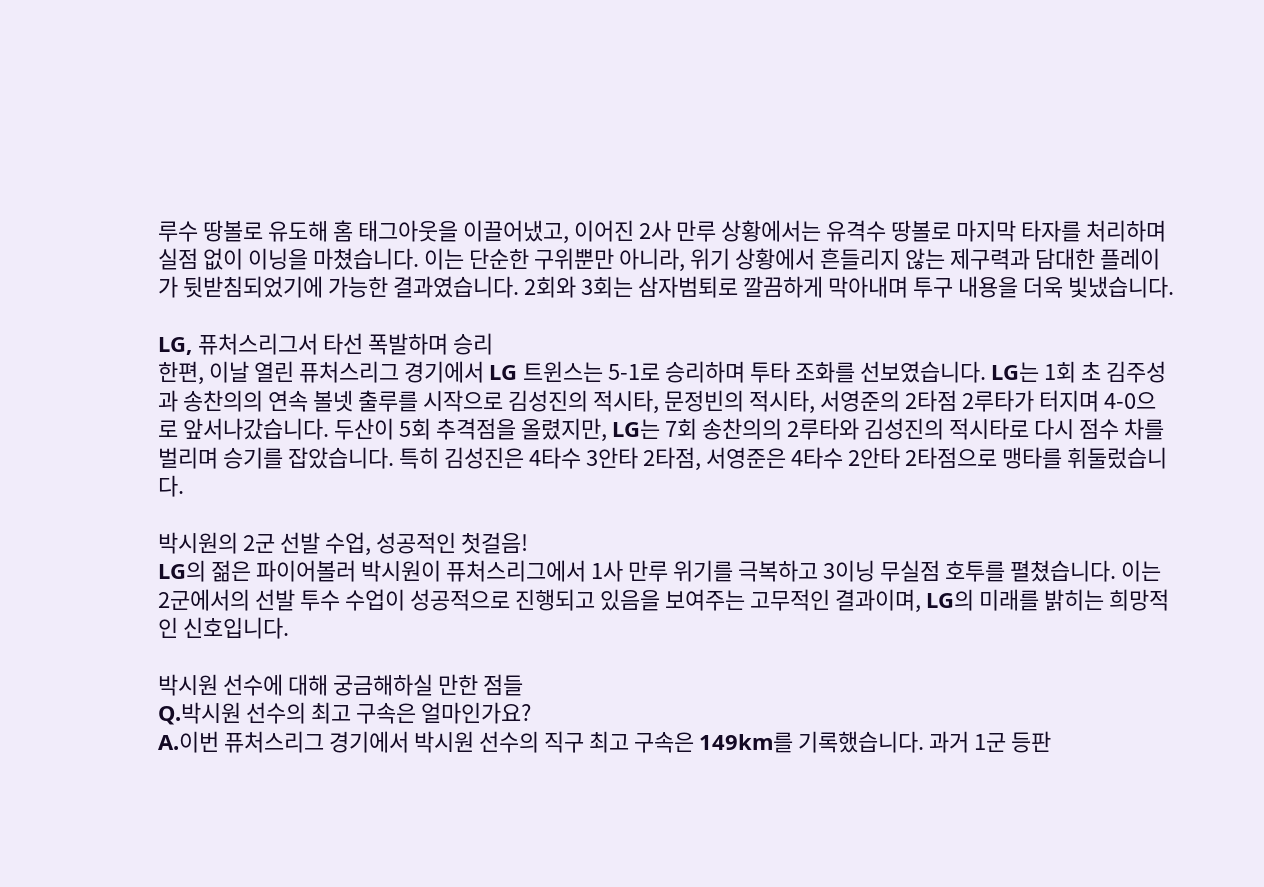루수 땅볼로 유도해 홈 태그아웃을 이끌어냈고, 이어진 2사 만루 상황에서는 유격수 땅볼로 마지막 타자를 처리하며 실점 없이 이닝을 마쳤습니다. 이는 단순한 구위뿐만 아니라, 위기 상황에서 흔들리지 않는 제구력과 담대한 플레이가 뒷받침되었기에 가능한 결과였습니다. 2회와 3회는 삼자범퇴로 깔끔하게 막아내며 투구 내용을 더욱 빛냈습니다.

LG, 퓨처스리그서 타선 폭발하며 승리
한편, 이날 열린 퓨처스리그 경기에서 LG 트윈스는 5-1로 승리하며 투타 조화를 선보였습니다. LG는 1회 초 김주성과 송찬의의 연속 볼넷 출루를 시작으로 김성진의 적시타, 문정빈의 적시타, 서영준의 2타점 2루타가 터지며 4-0으로 앞서나갔습니다. 두산이 5회 추격점을 올렸지만, LG는 7회 송찬의의 2루타와 김성진의 적시타로 다시 점수 차를 벌리며 승기를 잡았습니다. 특히 김성진은 4타수 3안타 2타점, 서영준은 4타수 2안타 2타점으로 맹타를 휘둘렀습니다.

박시원의 2군 선발 수업, 성공적인 첫걸음!
LG의 젊은 파이어볼러 박시원이 퓨처스리그에서 1사 만루 위기를 극복하고 3이닝 무실점 호투를 펼쳤습니다. 이는 2군에서의 선발 투수 수업이 성공적으로 진행되고 있음을 보여주는 고무적인 결과이며, LG의 미래를 밝히는 희망적인 신호입니다.

박시원 선수에 대해 궁금해하실 만한 점들
Q.박시원 선수의 최고 구속은 얼마인가요?
A.이번 퓨처스리그 경기에서 박시원 선수의 직구 최고 구속은 149km를 기록했습니다. 과거 1군 등판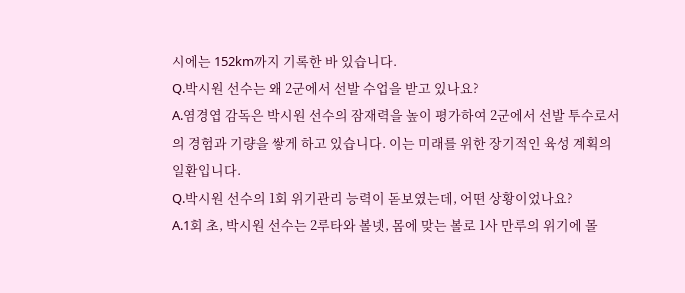시에는 152km까지 기록한 바 있습니다.
Q.박시원 선수는 왜 2군에서 선발 수업을 받고 있나요?
A.염경엽 감독은 박시원 선수의 잠재력을 높이 평가하여 2군에서 선발 투수로서의 경험과 기량을 쌓게 하고 있습니다. 이는 미래를 위한 장기적인 육성 계획의 일환입니다.
Q.박시원 선수의 1회 위기관리 능력이 돋보였는데, 어떤 상황이었나요?
A.1회 초, 박시원 선수는 2루타와 볼넷, 몸에 맞는 볼로 1사 만루의 위기에 몰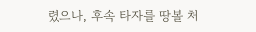렸으나, 후속 타자를 땅볼 처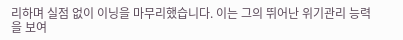리하며 실점 없이 이닝을 마무리했습니다. 이는 그의 뛰어난 위기관리 능력을 보여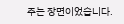주는 장면이었습니다.